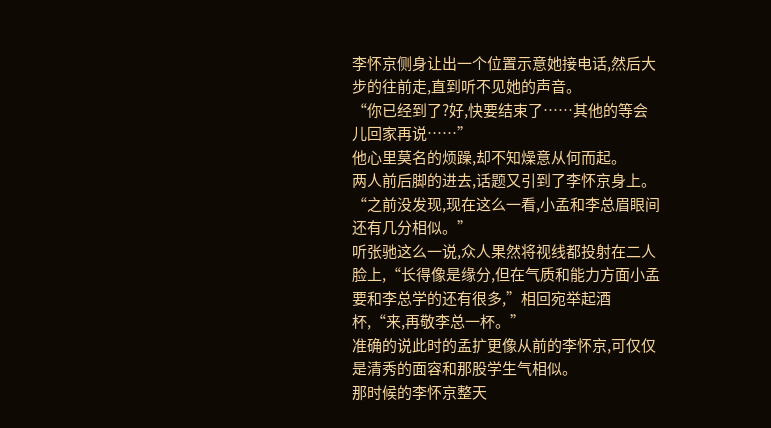李怀京侧身让出一个位置示意她接电话,然后大步的往前走,直到听不见她的声音。
“你已经到了?好,快要结束了……其他的等会儿回家再说……”
他心里莫名的烦躁,却不知燥意从何而起。
两人前后脚的进去,话题又引到了李怀京身上。
“之前没发现,现在这么一看,小孟和李总眉眼间还有几分相似。”
听张驰这么一说,众人果然将视线都投射在二人脸上,“长得像是缘分,但在气质和能力方面小孟要和李总学的还有很多,”相回宛举起酒杯,“来,再敬李总一杯。”
准确的说此时的孟扩更像从前的李怀京,可仅仅是清秀的面容和那股学生气相似。
那时候的李怀京整天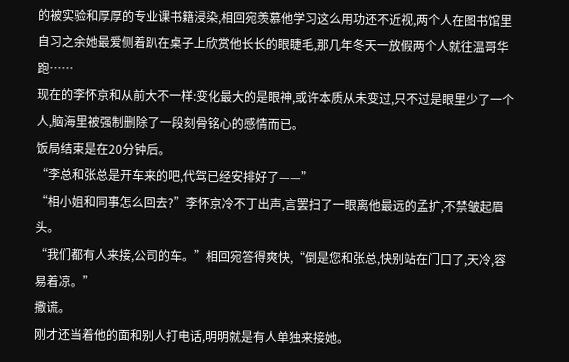的被实验和厚厚的专业课书籍浸染,相回宛羡慕他学习这么用功还不近视,两个人在图书馆里自习之余她最爱侧着趴在桌子上欣赏他长长的眼睫毛,那几年冬天一放假两个人就往温哥华跑……
现在的李怀京和从前大不一样:变化最大的是眼神,或许本质从未变过,只不过是眼里少了一个人,脑海里被强制删除了一段刻骨铭心的感情而已。
饭局结束是在20分钟后。
“李总和张总是开车来的吧,代驾已经安排好了——”
“相小姐和同事怎么回去?”李怀京冷不丁出声,言罢扫了一眼离他最远的孟扩,不禁皱起眉头。
“我们都有人来接,公司的车。”相回宛答得爽快,“倒是您和张总,快别站在门口了,天冷,容易着凉。”
撒谎。
刚才还当着他的面和别人打电话,明明就是有人单独来接她。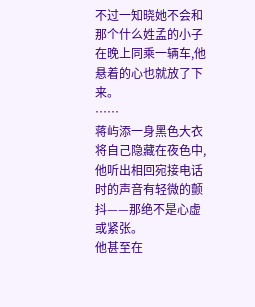不过一知晓她不会和那个什么姓孟的小子在晚上同乘一辆车,他悬着的心也就放了下来。
……
蒋屿添一身黑色大衣将自己隐藏在夜色中,他听出相回宛接电话时的声音有轻微的颤抖——那绝不是心虚或紧张。
他甚至在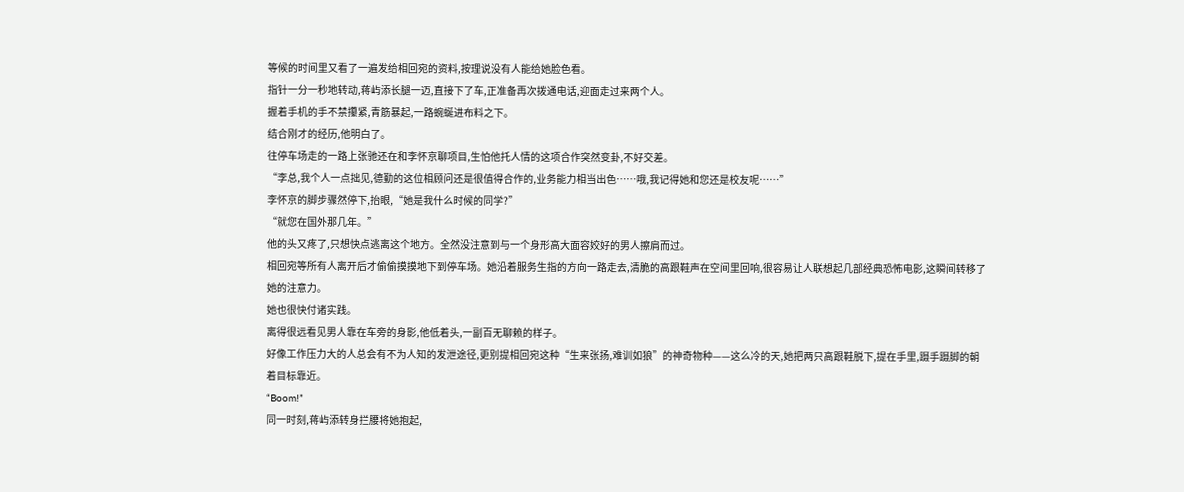等候的时间里又看了一遍发给相回宛的资料,按理说没有人能给她脸色看。
指针一分一秒地转动,蒋屿添长腿一迈,直接下了车,正准备再次拨通电话,迎面走过来两个人。
握着手机的手不禁攥紧,青筋暴起,一路蜿蜒进布料之下。
结合刚才的经历,他明白了。
往停车场走的一路上张驰还在和李怀京聊项目,生怕他托人情的这项合作突然变卦,不好交差。
“李总,我个人一点拙见,德勤的这位相顾问还是很值得合作的,业务能力相当出色……哦,我记得她和您还是校友呢……”
李怀京的脚步骤然停下,抬眼,“她是我什么时候的同学?”
“就您在国外那几年。”
他的头又疼了,只想快点逃离这个地方。全然没注意到与一个身形高大面容姣好的男人擦肩而过。
相回宛等所有人离开后才偷偷摸摸地下到停车场。她沿着服务生指的方向一路走去,清脆的高跟鞋声在空间里回响,很容易让人联想起几部经典恐怖电影,这瞬间转移了她的注意力。
她也很快付诸实践。
离得很远看见男人靠在车旁的身影,他低着头,一副百无聊赖的样子。
好像工作压力大的人总会有不为人知的发泄途径,更别提相回宛这种“生来张扬,难训如狼”的神奇物种——这么冷的天,她把两只高跟鞋脱下,提在手里,蹑手蹑脚的朝着目标靠近。
“Boom!”
同一时刻,蒋屿添转身拦腰将她抱起,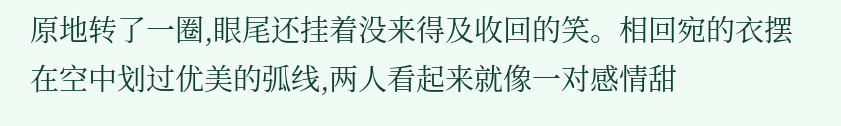原地转了一圈,眼尾还挂着没来得及收回的笑。相回宛的衣摆在空中划过优美的弧线,两人看起来就像一对感情甜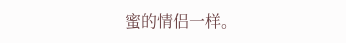蜜的情侣一样。